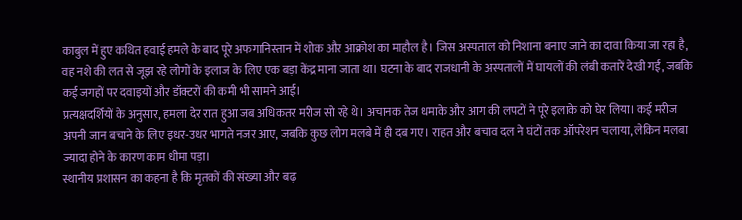काबुल में हुए कथित हवाई हमले के बाद पूरे अफगानिस्तान में शोक और आक्रोश का माहौल है। जिस अस्पताल को निशाना बनाए जाने का दावा किया जा रहा है, वह नशे की लत से जूझ रहे लोगों के इलाज के लिए एक बड़ा केंद्र माना जाता था। घटना के बाद राजधानी के अस्पतालों में घायलों की लंबी कतारें देखी गईं, जबकि कई जगहों पर दवाइयों और डॉक्टरों की कमी भी सामने आई।
प्रत्यक्षदर्शियों के अनुसार, हमला देर रात हुआ जब अधिकतर मरीज सो रहे थे। अचानक तेज धमाके और आग की लपटों ने पूरे इलाके को घेर लिया। कई मरीज अपनी जान बचाने के लिए इधर-उधर भागते नजर आए, जबकि कुछ लोग मलबे में ही दब गए। राहत और बचाव दल ने घंटों तक ऑपरेशन चलाया, लेकिन मलबा ज्यादा होने के कारण काम धीमा पड़ा।
स्थानीय प्रशासन का कहना है कि मृतकों की संख्या और बढ़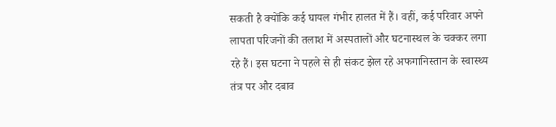सकती है क्योंकि कई घायल गंभीर हालत में हैं। वहीं, कई परिवार अपने लापता परिजनों की तलाश में अस्पतालों और घटनास्थल के चक्कर लगा रहे हैं। इस घटना ने पहले से ही संकट झेल रहे अफगानिस्तान के स्वास्थ्य तंत्र पर और दबाव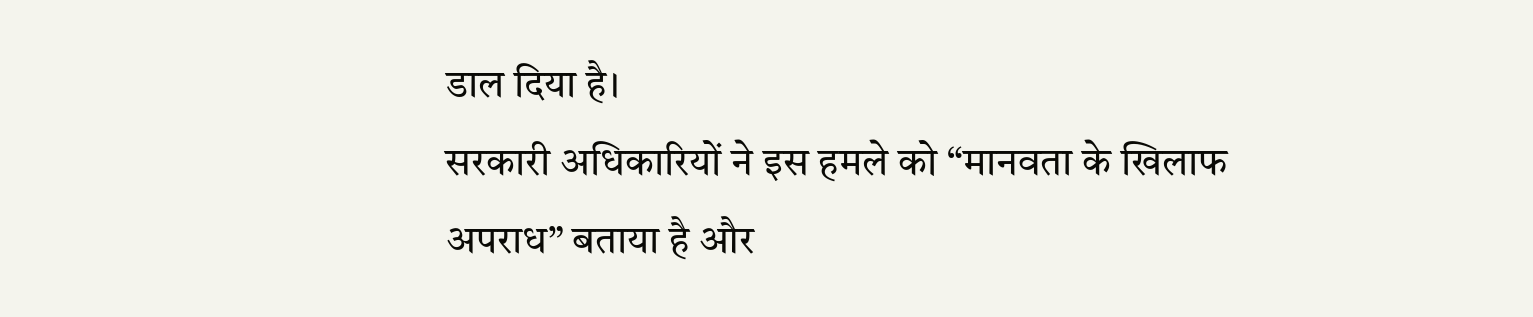डाल दिया है।
सरकारी अधिकारियों ने इस हमले को “मानवता के खिलाफ अपराध” बताया है और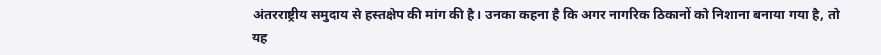अंतरराष्ट्रीय समुदाय से हस्तक्षेप की मांग की है। उनका कहना है कि अगर नागरिक ठिकानों को निशाना बनाया गया है, तो यह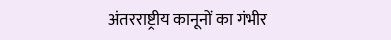अंतरराष्ट्रीय कानूनों का गंभीर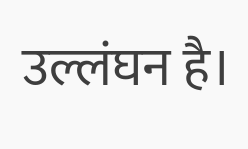उल्लंघन है।